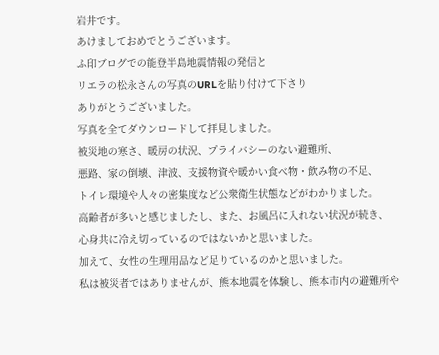岩井です。
あけましておめでとうございます。
ふ印ブログでの能登半島地震情報の発信と
リエラの松永さんの写真のURLを貼り付けて下さり
ありがとうございました。
写真を全てダウンロードして拝見しました。
被災地の寒さ、暖房の状況、プライバシーのない避難所、
悪路、家の倒壊、津波、支援物資や暖かい食べ物・飲み物の不足、
トイレ環境や人々の密集度など公衆衛生状態などがわかりました。
高齢者が多いと感じましたし、また、お風呂に入れない状況が続き、
心身共に冷え切っているのではないかと思いました。
加えて、女性の生理用品など足りているのかと思いました。
私は被災者ではありませんが、熊本地震を体験し、熊本市内の避難所や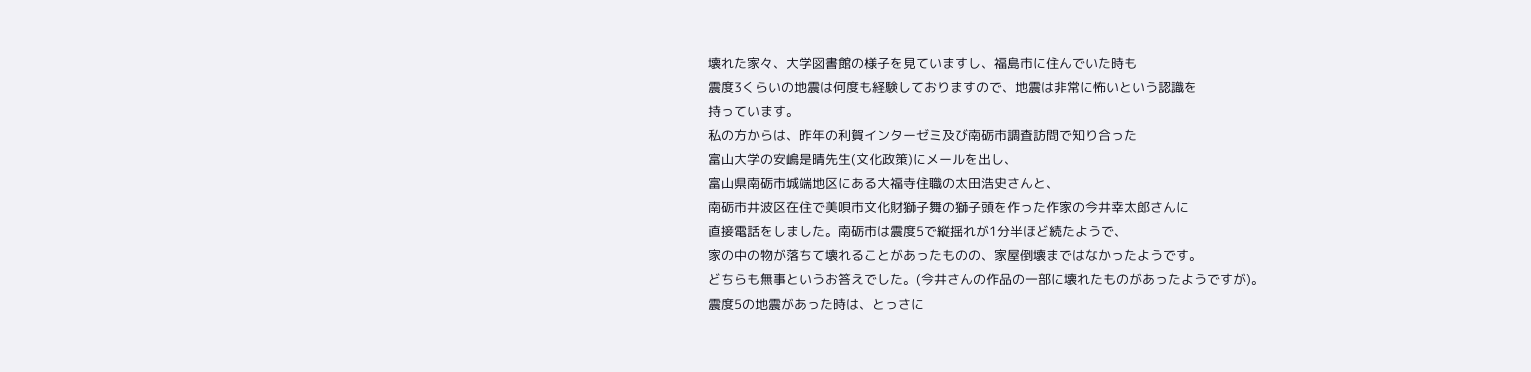壊れた家々、大学図書館の様子を見ていますし、福島市に住んでいた時も
震度3くらいの地震は何度も経験しておりますので、地震は非常に怖いという認識を
持っています。
私の方からは、昨年の利賀インターゼミ及び南砺市調査訪問で知り合った
富山大学の安嶋是晴先生(文化政策)にメールを出し、
富山県南砺市城端地区にある大福寺住職の太田浩史さんと、
南砺市井波区在住で美唄市文化財獅子舞の獅子頭を作った作家の今井幸太郎さんに
直接電話をしました。南砺市は震度5で縦揺れが1分半ほど続たようで、
家の中の物が落ちて壊れることがあったものの、家屋倒壊まではなかったようです。
どちらも無事というお答えでした。(今井さんの作品の一部に壊れたものがあったようですが)。
震度5の地震があった時は、とっさに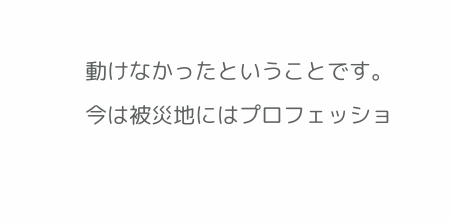動けなかったということです。
今は被災地にはプロフェッショ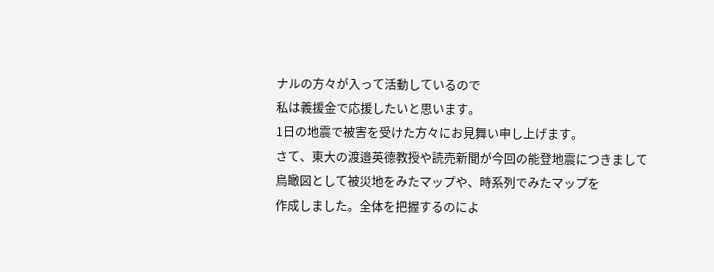ナルの方々が入って活動しているので
私は義援金で応援したいと思います。
1日の地震で被害を受けた方々にお見舞い申し上げます。
さて、東大の渡邉英德教授や読売新聞が今回の能登地震につきまして
鳥瞰図として被災地をみたマップや、時系列でみたマップを
作成しました。全体を把握するのによ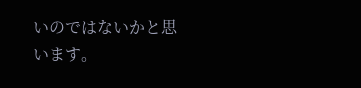いのではないかと思います。